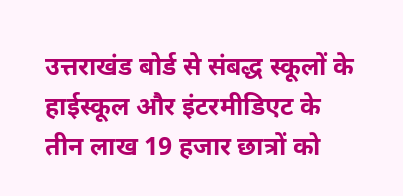उत्तराखंड बोर्ड से संबद्ध स्कूलों के हाईस्कूल और इंटरमीडिएट के तीन लाख 19 हजार छात्रों को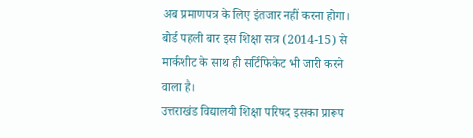अब प्रमाणपत्र के लिए इंतजार नहीं करना होगा। बोर्ड पहली बार इस शिक्षा सत्र (2014-15) से मार्कशीट के साथ ही सर्टिफिकेट भी जारी करने वाला है।
उत्तराखंड विद्यालयी शिक्षा परिषद इसका प्रारूप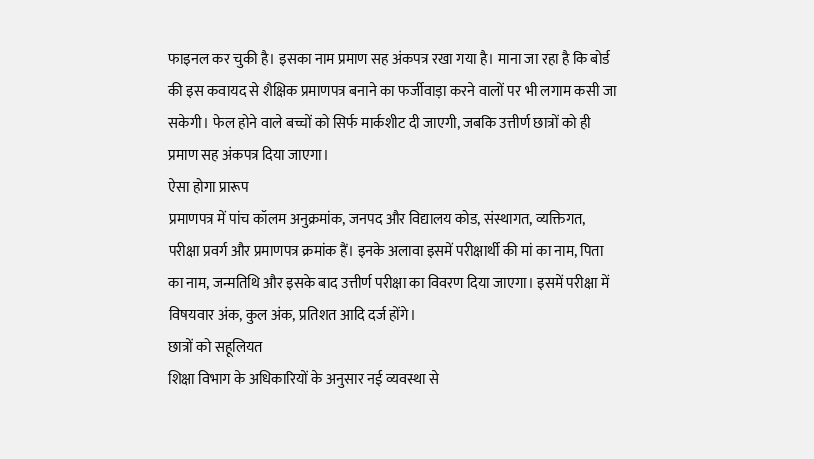फाइनल कर चुकी है। इसका नाम प्रमाण सह अंकपत्र रखा गया है। माना जा रहा है कि बोर्ड की इस कवायद से शैक्षिक प्रमाणपत्र बनाने का फर्जीवाड़ा करने वालों पर भी लगाम कसी जा सकेगी। फेल होने वाले बच्चों को सिर्फ मार्कशीट दी जाएगी, जबकि उत्तीर्ण छात्रों को ही प्रमाण सह अंकपत्र दिया जाएगा।
ऐसा होगा प्रारूप
प्रमाणपत्र में पांच कॉलम अनुक्रमांक, जनपद और विद्यालय कोड, संस्थागत, व्यक्तिगत, परीक्षा प्रवर्ग और प्रमाणपत्र क्रमांक हैं। इनके अलावा इसमें परीक्षार्थी की मां का नाम, पिता का नाम, जन्मतिथि और इसके बाद उत्तीर्ण परीक्षा का विवरण दिया जाएगा। इसमें परीक्षा में विषयवार अंक, कुल अंक, प्रतिशत आदि दर्ज होंगे।
छात्रों को सहूलियत
शिक्षा विभाग के अधिकारियों के अनुसार नई व्यवस्था से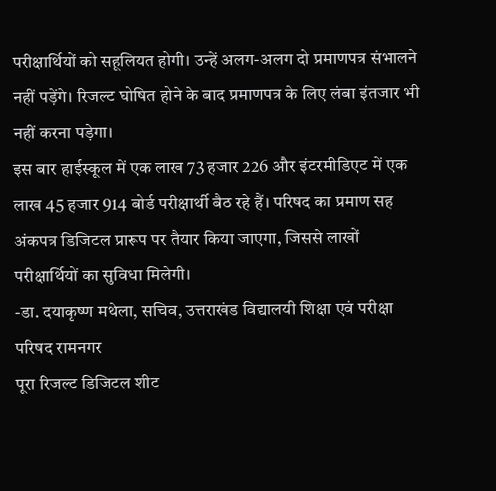परीक्षार्थियों को सहूलियत होगी। उन्हें अलग-अलग दो प्रमाणपत्र संभालने नहीं पड़ेंगे। रिजल्ट घोषित होने के बाद प्रमाणपत्र के लिए लंबा इंतजार भी नहीं करना पड़ेगा।
इस बार हाईस्कूल में एक लाख 73 हजार 226 और इंटरमीडिएट में एक लाख 45 हजार 914 बोर्ड परीक्षार्थी बैठ रहे हैं। परिषद का प्रमाण सह अंकपत्र डिजिटल प्रारूप पर तैयार किया जाएगा, जिससे लाखों परीक्षार्थियों का सुविधा मिलेगी।
-डा. दयाकृष्ण मथेला, सचिव, उत्तराखंड विद्यालयी शिक्षा एवं परीक्षा परिषद रामनगर
पूरा रिजल्ट डिजिटल शीट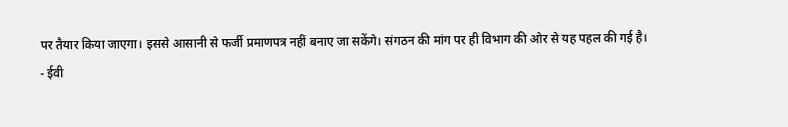पर तैयार किया जाएगा। इससे आसानी से फर्जी प्रमाणपत्र नहीं बनाए जा सकेंगे। संगठन की मांग पर ही विभाग की ओर से यह पहल की गई है।
- ईवी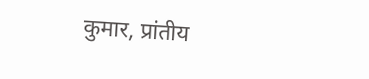कुमार, प्रांतीय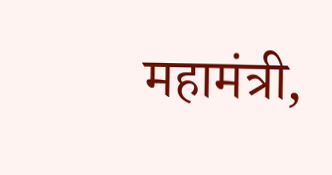महामंत्री,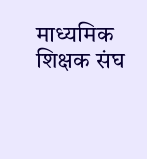माध्यमिक शिक्षक संघ